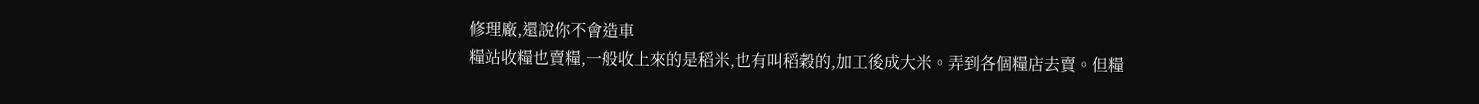修理廠,還說你不會造車
糧站收糧也賣糧,一般收上來的是稻米,也有叫稻穀的,加工後成大米。弄到各個糧店去賣。但糧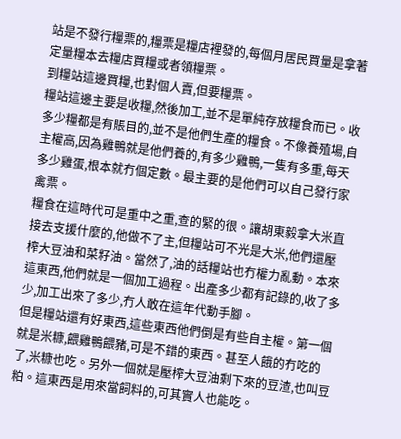站是不發行糧票的,糧票是糧店裡發的,每個月居民買量是拿著定量糧本去糧店買糧或者領糧票。
到糧站這邊買糧,也對個人賣,但要糧票。
糧站這邊主要是收糧,然後加工,並不是單純存放糧食而已。收多少糧都是有賬目的,並不是他們生產的糧食。不像養殖場,自主權高,因為雞鴨就是他們養的,有多少雞鴨,一隻有多重,每天多少雞蛋,根本就冇個定數。最主要的是他們可以自己發行家禽票。
糧食在這時代可是重中之重,查的緊的很。讓胡東毅拿大米直接去支援什麼的,他做不了主,但糧站可不光是大米,他們還壓榨大豆油和菜籽油。當然了,油的話糧站也冇權力亂動。本來這東西,他們就是一個加工過程。出產多少都有記錄的,收了多少,加工出來了多少,冇人敢在這年代動手腳。
但是糧站還有好東西,這些東西他們倒是有些自主權。第一個就是米糠,餵雞鴨餵豬,可是不錯的東西。甚至人餓的冇吃的了,米糠也吃。另外一個就是壓榨大豆油剩下來的豆渣,也叫豆粕。這東西是用來當飼料的,可其實人也能吃。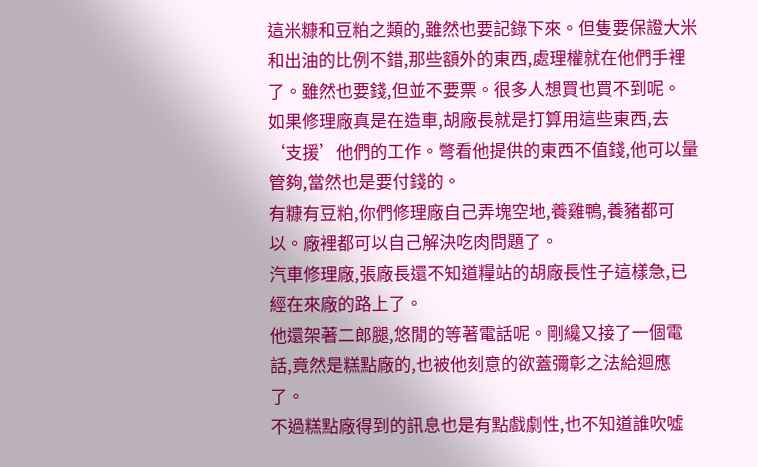這米糠和豆粕之類的,雖然也要記錄下來。但隻要保證大米和出油的比例不錯,那些額外的東西,處理權就在他們手裡了。雖然也要錢,但並不要票。很多人想買也買不到呢。
如果修理廠真是在造車,胡廠長就是打算用這些東西,去‘支援’他們的工作。彆看他提供的東西不值錢,他可以量管夠,當然也是要付錢的。
有糠有豆粕,你們修理廠自己弄塊空地,養雞鴨,養豬都可以。廠裡都可以自己解決吃肉問題了。
汽車修理廠,張廠長還不知道糧站的胡廠長性子這樣急,已經在來廠的路上了。
他還架著二郎腿,悠閒的等著電話呢。剛纔又接了一個電話,竟然是糕點廠的,也被他刻意的欲蓋彌彰之法給迴應了。
不過糕點廠得到的訊息也是有點戲劇性,也不知道誰吹噓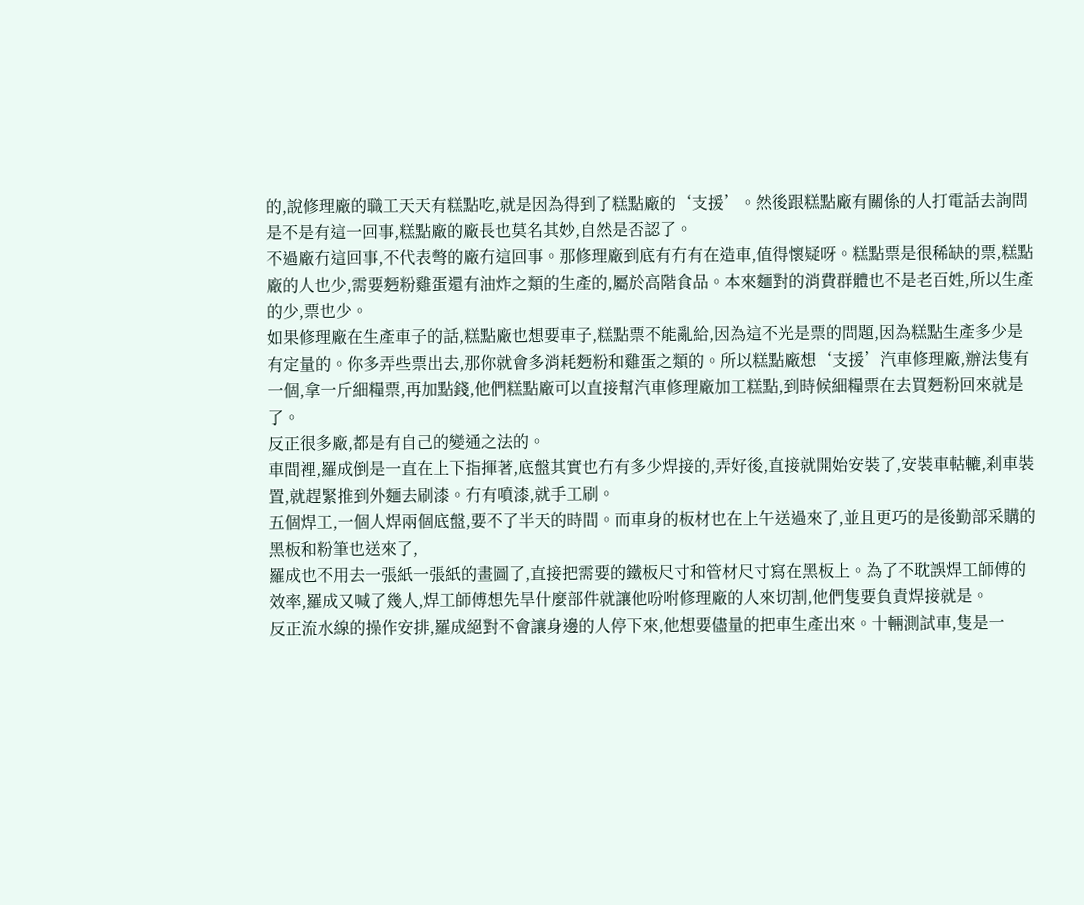的,說修理廠的職工天天有糕點吃,就是因為得到了糕點廠的‘支援’。然後跟糕點廠有關係的人打電話去詢問是不是有這一回事,糕點廠的廠長也莫名其妙,自然是否認了。
不過廠冇這回事,不代表彆的廠冇這回事。那修理廠到底有冇有在造車,值得懷疑呀。糕點票是很稀缺的票,糕點廠的人也少,需要麪粉雞蛋還有油炸之類的生產的,屬於高階食品。本來麵對的消費群體也不是老百姓,所以生產的少,票也少。
如果修理廠在生產車子的話,糕點廠也想要車子,糕點票不能亂給,因為這不光是票的問題,因為糕點生產多少是有定量的。你多弄些票出去,那你就會多消耗麪粉和雞蛋之類的。所以糕點廠想‘支援’汽車修理廠,辦法隻有一個,拿一斤細糧票,再加點錢,他們糕點廠可以直接幫汽車修理廠加工糕點,到時候細糧票在去買麪粉回來就是了。
反正很多廠,都是有自己的變通之法的。
車間裡,羅成倒是一直在上下指揮著,底盤其實也冇有多少焊接的,弄好後,直接就開始安裝了,安裝車軲轆,刹車裝置,就趕緊推到外麵去刷漆。冇有噴漆,就手工刷。
五個焊工,一個人焊兩個底盤,要不了半天的時間。而車身的板材也在上午送過來了,並且更巧的是後勤部采購的黑板和粉筆也送來了,
羅成也不用去一張紙一張紙的畫圖了,直接把需要的鐵板尺寸和管材尺寸寫在黑板上。為了不耽誤焊工師傅的效率,羅成又喊了幾人,焊工師傅想先旱什麼部件就讓他吩咐修理廠的人來切割,他們隻要負責焊接就是。
反正流水線的操作安排,羅成絕對不會讓身邊的人停下來,他想要儘量的把車生產出來。十輛測試車,隻是一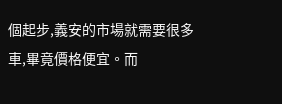個起步,義安的市場就需要很多車,畢竟價格便宜。而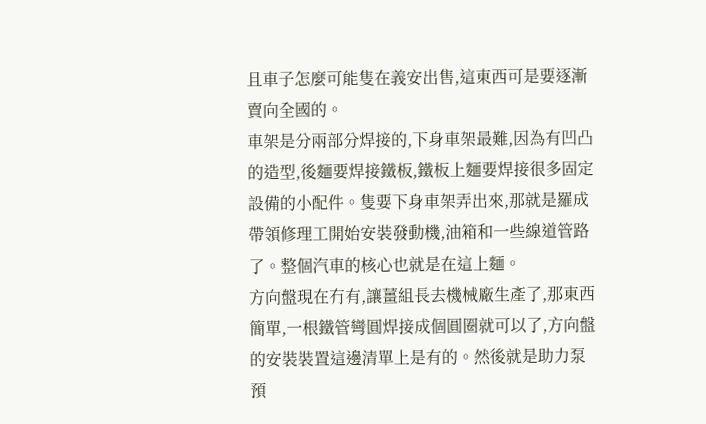且車子怎麼可能隻在義安出售,這東西可是要逐漸賣向全國的。
車架是分兩部分焊接的,下身車架最難,因為有凹凸的造型,後麵要焊接鐵板,鐵板上麵要焊接很多固定設備的小配件。隻要下身車架弄出來,那就是羅成帶領修理工開始安裝發動機,油箱和一些線道管路了。整個汽車的核心也就是在這上麵。
方向盤現在冇有,讓薑組長去機械廠生產了,那東西簡單,一根鐵管彎圓焊接成個圓圈就可以了,方向盤的安裝裝置這邊清單上是有的。然後就是助力泵預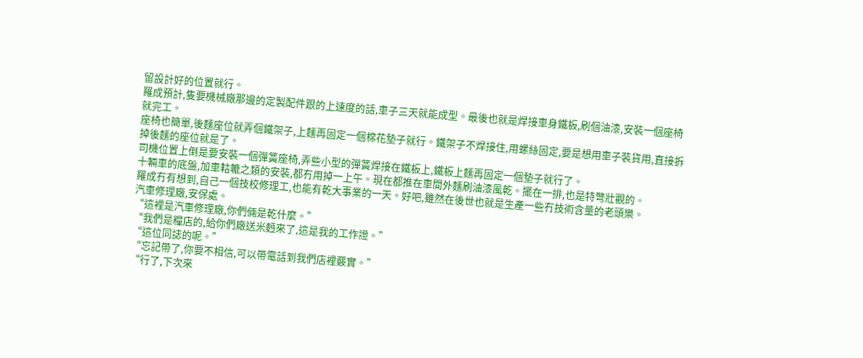留設計好的位置就行。
羅成預計,隻要機械廠那邊的定製配件跟的上速度的話,車子三天就能成型。最後也就是焊接車身鐵板,刷個油漆,安裝一個座椅就完工。
座椅也簡單,後麵座位就弄個鐵架子,上麵再固定一個棉花墊子就行。鐵架子不焊接住,用螺絲固定,要是想用車子裝貨用,直接拆掉後麵的座位就是了。
司機位置上倒是要安裝一個彈簧座椅,弄些小型的彈簧焊接在鐵板上,鐵板上麵再固定一個墊子就行了。
十輛車的底盤,加車軲轆之類的安裝,都冇用掉一上午。現在都推在車間外麵刷油漆風乾。擺在一排,也是特彆壯觀的。
羅成冇有想到,自己一個技校修理工,也能有乾大事業的一天。好吧,雖然在後世也就是生產一些冇技術含量的老頭樂。
汽車修理廠,安保處。
“這裡是汽車修理廠,你們倆是乾什麼。”
“我們是糧店的,給你們廠送米麪來了,這是我的工作證。”
“這位同誌的呢。”
“忘記帶了,你要不相信,可以帶電話到我們店裡覈實。”
“行了,下次來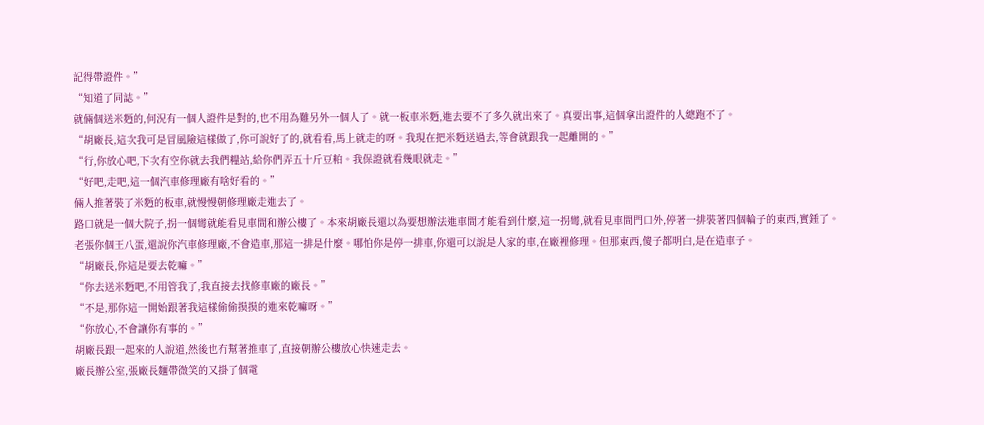記得帶證件。”
“知道了同誌。”
就倆個送米麪的,何況有一個人證件是對的,也不用為難另外一個人了。就一板車米麪,進去要不了多久就出來了。真要出事,這個拿出證件的人總跑不了。
“胡廠長,這次我可是冒風險這樣做了,你可說好了的,就看看,馬上就走的呀。我現在把米麪送過去,等會就跟我一起離開的。”
“行,你放心吧,下次有空你就去我們糧站,給你們弄五十斤豆粕。我保證就看幾眼就走。”
“好吧,走吧,這一個汽車修理廠有啥好看的。”
倆人推著裝了米麪的板車,就慢慢朝修理廠走進去了。
路口就是一個大院子,拐一個彎就能看見車間和辦公樓了。本來胡廠長還以為要想辦法進車間才能看到什麼,這一拐彎,就看見車間門口外,停著一排裝著四個輪子的東西,實錘了。
老張你個王八蛋,還說你汽車修理廠,不會造車,那這一排是什麼。哪怕你是停一排車,你還可以說是人家的車,在廠裡修理。但那東西,傻子都明白,是在造車子。
“胡廠長,你這是要去乾嘛。”
“你去送米麪吧,不用管我了,我直接去找修車廠的廠長。”
“不是,那你這一開始跟著我這樣偷偷摸摸的進來乾嘛呀。”
“你放心,不會讓你有事的。”
胡廠長跟一起來的人說道,然後也冇幫著推車了,直接朝辦公樓放心快速走去。
廠長辦公室,張廠長麵帶微笑的又掛了個電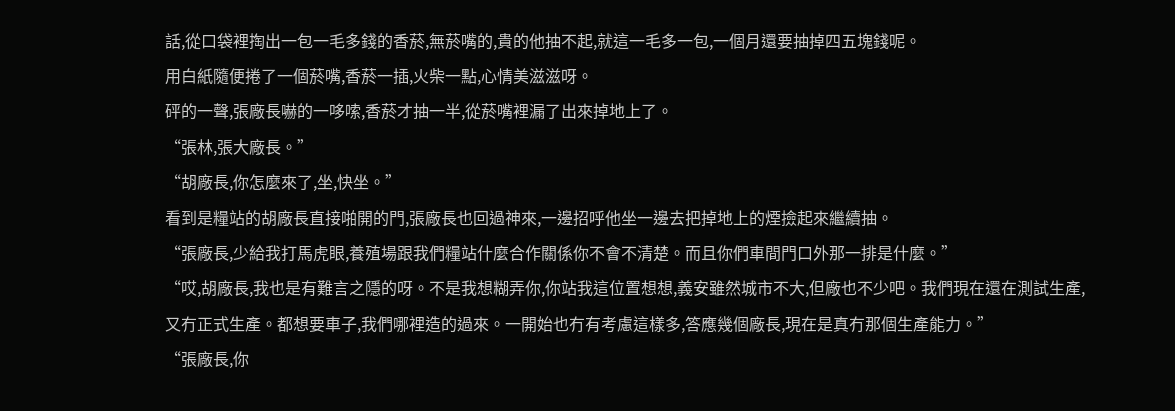話,從口袋裡掏出一包一毛多錢的香菸,無菸嘴的,貴的他抽不起,就這一毛多一包,一個月還要抽掉四五塊錢呢。
用白紙隨便捲了一個菸嘴,香菸一插,火柴一點,心情美滋滋呀。
砰的一聲,張廠長嚇的一哆嗦,香菸才抽一半,從菸嘴裡漏了出來掉地上了。
“張林,張大廠長。”
“胡廠長,你怎麼來了,坐,快坐。”
看到是糧站的胡廠長直接啪開的門,張廠長也回過神來,一邊招呼他坐一邊去把掉地上的煙撿起來繼續抽。
“張廠長,少給我打馬虎眼,養殖場跟我們糧站什麼合作關係你不會不清楚。而且你們車間門口外那一排是什麼。”
“哎,胡廠長,我也是有難言之隱的呀。不是我想糊弄你,你站我這位置想想,義安雖然城市不大,但廠也不少吧。我們現在還在測試生產,又冇正式生產。都想要車子,我們哪裡造的過來。一開始也冇有考慮這樣多,答應幾個廠長,現在是真冇那個生產能力。”
“張廠長,你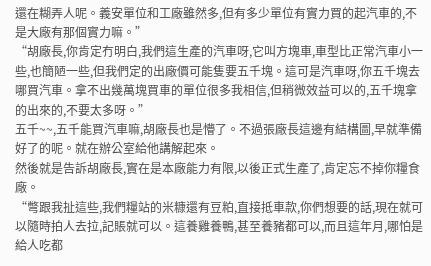還在糊弄人呢。義安單位和工廠雖然多,但有多少單位有實力買的起汽車的,不是大廠有那個實力嘛。”
“胡廠長,你肯定冇明白,我們這生產的汽車呀,它叫方塊車,車型比正常汽車小一些,也簡陋一些,但我們定的出廠價可能隻要五千塊。這可是汽車呀,你五千塊去哪買汽車。拿不出幾萬塊買車的單位很多我相信,但稍微效益可以的,五千塊拿的出來的,不要太多呀。”
五千~~,五千能買汽車嘛,胡廠長也是懵了。不過張廠長這邊有結構圖,早就準備好了的呢。就在辦公室給他講解起來。
然後就是告訴胡廠長,實在是本廠能力有限,以後正式生產了,肯定忘不掉你糧食廠。
“彆跟我扯這些,我們糧站的米糠還有豆粕,直接抵車款,你們想要的話,現在就可以隨時拍人去拉,記賬就可以。這養雞養鴨,甚至養豬都可以,而且這年月,哪怕是給人吃都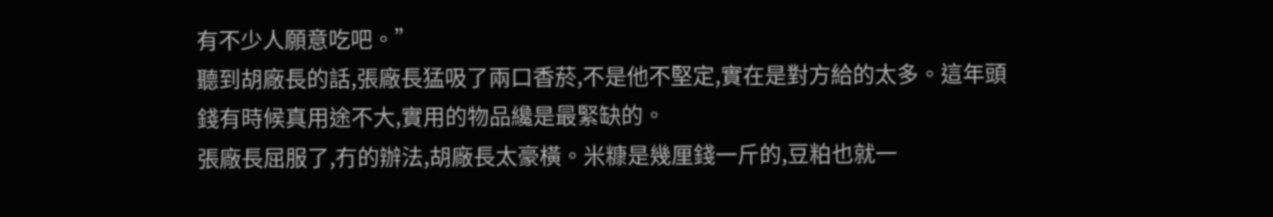有不少人願意吃吧。”
聽到胡廠長的話,張廠長猛吸了兩口香菸,不是他不堅定,實在是對方給的太多。這年頭錢有時候真用途不大,實用的物品纔是最緊缺的。
張廠長屈服了,冇的辦法,胡廠長太豪橫。米糠是幾厘錢一斤的,豆粕也就一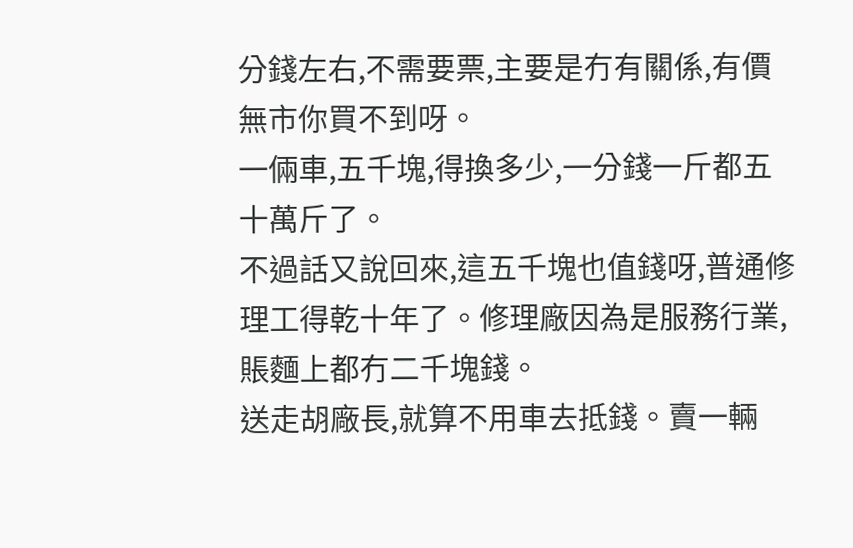分錢左右,不需要票,主要是冇有關係,有價無市你買不到呀。
一倆車,五千塊,得換多少,一分錢一斤都五十萬斤了。
不過話又說回來,這五千塊也值錢呀,普通修理工得乾十年了。修理廠因為是服務行業,賬麵上都冇二千塊錢。
送走胡廠長,就算不用車去抵錢。賣一輛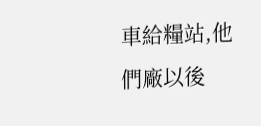車給糧站,他們廠以後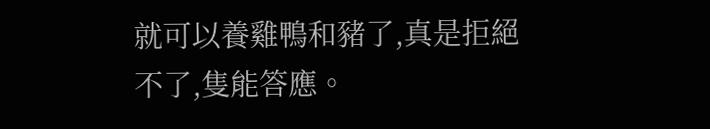就可以養雞鴨和豬了,真是拒絕不了,隻能答應。